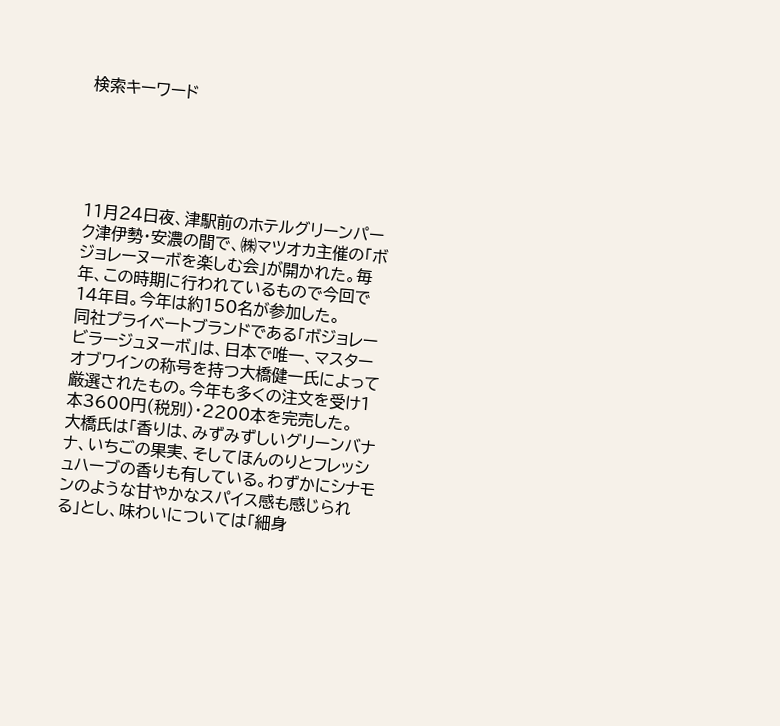検索キーワード





11月24日夜、津駅前のホテルグリーンパーク津伊勢・安濃の間で、㈱マツオカ主催の「ボジョレーヌーボを楽しむ会」が開かれた。毎年、この時期に行われているもので今回で14年目。今年は約150名が参加した。
同社プライベートブランドである「ボジョレービラージュヌーボ」は、日本で唯一、マスターオブワインの称号を持つ大橋健一氏によって厳選されたもの。今年も多くの注文を受け1本3600円(税別)・2200本を完売した。
大橋氏は「香りは、みずみずしいグリーンバナナ、いちごの果実、そしてほんのりとフレッシュハーブの香りも有している。わずかにシナモンのような甘やかなスパイス感も感じられる」とし、味わいについては「細身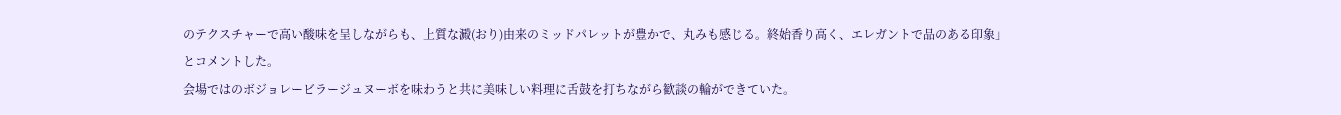のテクスチャーで高い酸味を呈しながらも、上質な澱(おり)由来のミッドパレットが豊かで、丸みも感じる。終始香り高く、エレガントで品のある印象」とコメントした。
会場ではのボジョレービラージュヌーボを味わうと共に美味しい料理に舌鼓を打ちながら歓談の輪ができていた。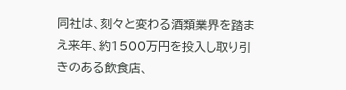同社は、刻々と変わる酒類業界を踏まえ来年、約1500万円を投入し取り引きのある飲食店、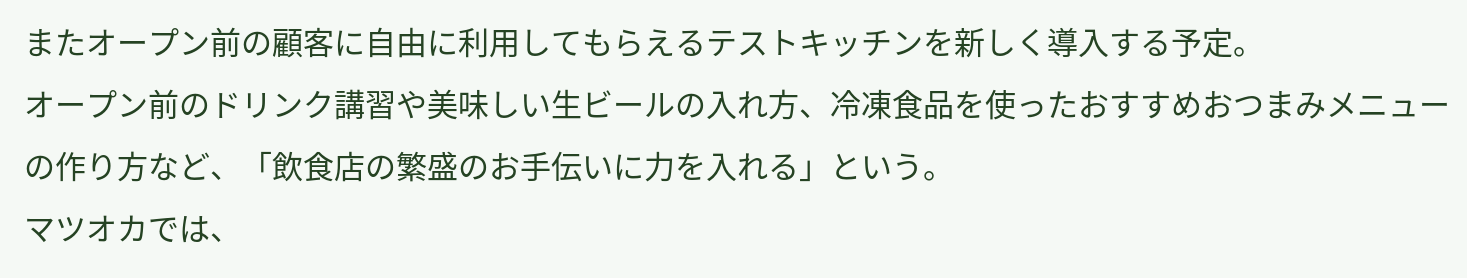またオープン前の顧客に自由に利用してもらえるテストキッチンを新しく導入する予定。
オープン前のドリンク講習や美味しい生ビールの入れ方、冷凍食品を使ったおすすめおつまみメニューの作り方など、「飲食店の繁盛のお手伝いに力を入れる」という。
マツオカでは、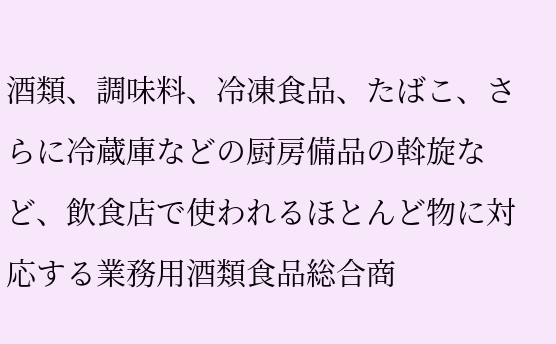酒類、調味料、冷凍食品、たばこ、さらに冷蔵庫などの厨房備品の斡旋など、飲食店で使われるほとんど物に対応する業務用酒類食品総合商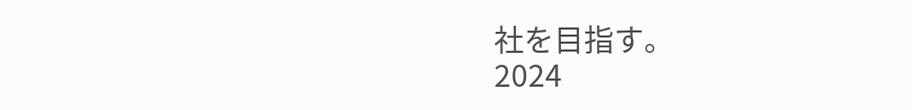社を目指す。
2024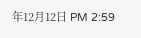年12月12日 PM 2:59